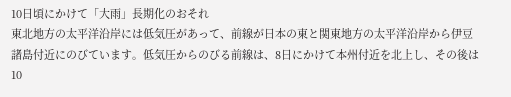10日頃にかけて「大雨」長期化のおそれ
東北地方の太平洋沿岸には低気圧があって、前線が日本の東と関東地方の太平洋沿岸から伊豆諸島付近にのびています。低気圧からのびる前線は、8日にかけて本州付近を北上し、その後は10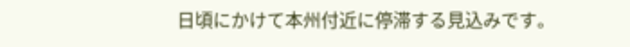日頃にかけて本州付近に停滞する見込みです。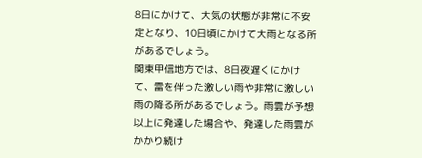8日にかけて、大気の状態が非常に不安定となり、10日頃にかけて大雨となる所があるでしょう。
関東甲信地方では、8日夜遅くにかけて、雷を伴った激しい雨や非常に激しい雨の降る所があるでしょう。雨雲が予想以上に発達した場合や、発達した雨雲がかかり続け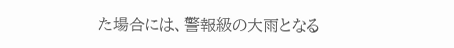た場合には、警報級の大雨となる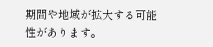期間や地域が拡大する可能性があります。